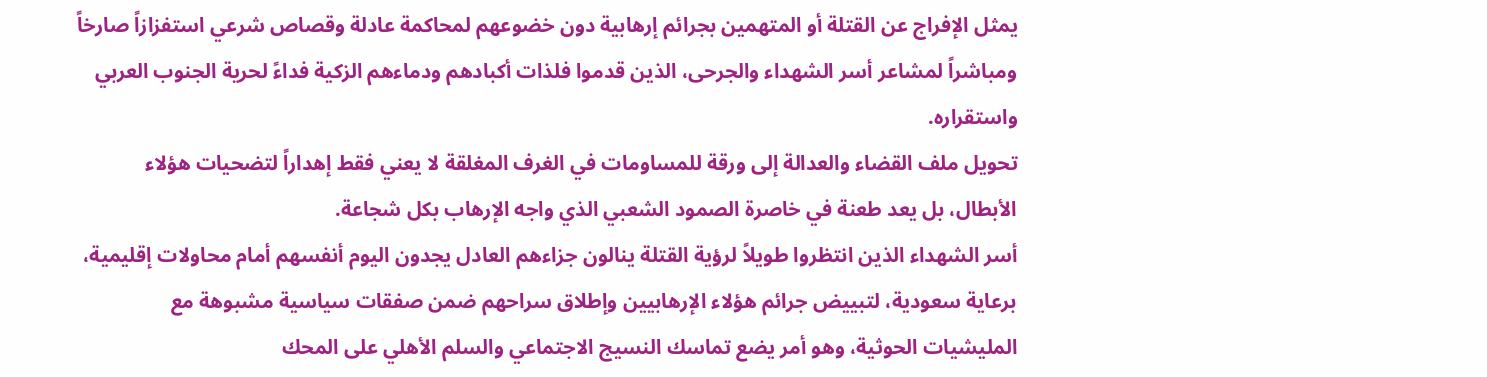يمثل الإفراج عن القتلة أو المتهمين بجرائم إرهابية دون خضوعهم لمحاكمة عادلة وقصاص شرعي استفزازاً صارخاً ومباشراً لمشاعر أسر الشهداء والجرحى، الذين قدموا فلذات أكبادهم ودماءهم الزكية فداءً لحرية الجنوب العربي واستقراره.
تحويل ملف القضاء والعدالة إلى ورقة للمساومات في الغرف المغلقة لا يعني فقط إهداراً لتضحيات هؤلاء الأبطال، بل يعد طعنة في خاصرة الصمود الشعبي الذي واجه الإرهاب بكل شجاعة.
أسر الشهداء الذين انتظروا طويلاً لرؤية القتلة ينالون جزاءهم العادل يجدون اليوم أنفسهم أمام محاولات إقليمية، برعاية سعودية، لتبييض جرائم هؤلاء الإرهابيين وإطلاق سراحهم ضمن صفقات سياسية مشبوهة مع المليشيات الحوثية، وهو أمر يضع تماسك النسيج الاجتماعي والسلم الأهلي على المحك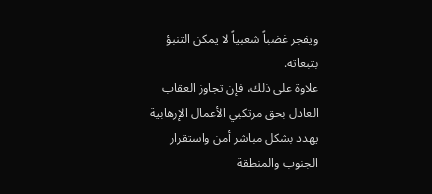ويفجر غضباً شعبياً لا يمكن التنبؤ بتبعاته.
علاوة على ذلك، فإن تجاوز العقاب العادل بحق مرتكبي الأعمال الإرهابية يهدد بشكل مباشر أمن واستقرار الجنوب والمنطقة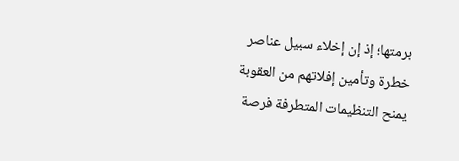برمتها؛ إذ إن إخلاء سبيل عناصر خطرة وتأمين إفلاتهم من العقوبة يمنح التنظيمات المتطرفة فرصة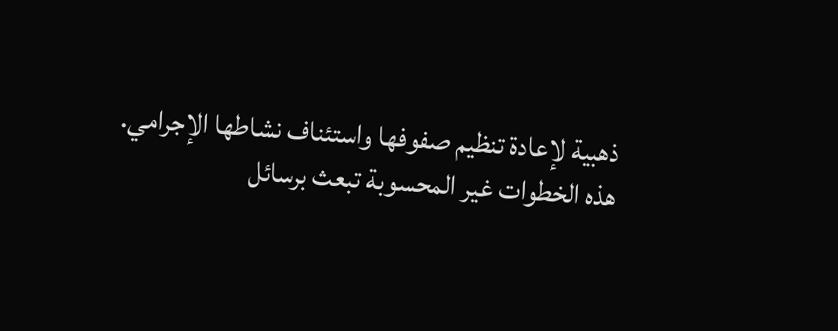ذهبية لإعادة تنظيم صفوفها واستئناف نشاطها الإجرامي.
هذه الخطوات غير المحسوبة تبعث برسائل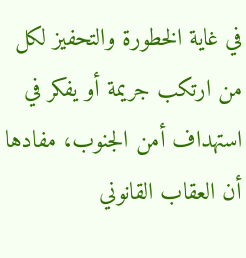في غاية الخطورة والتحفيز لكل من ارتكب جريمة أو يفكر في استهداف أمن الجنوب، مفادها أن العقاب القانوني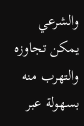والشرعي يمكن تجاوزه والتهرب منه بسهولة عبر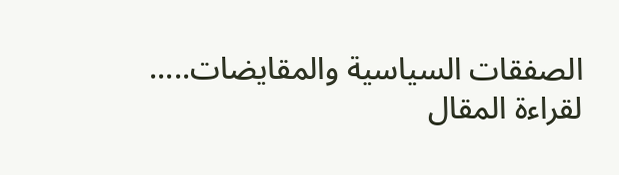الصفقات السياسية والمقايضات.....
لقراءة المقال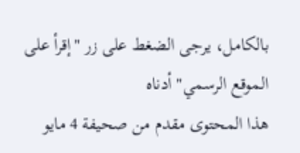بالكامل، يرجى الضغط على زر "إقرأ على الموقع الرسمي" أدناه
هذا المحتوى مقدم من صحيفة 4 مايو